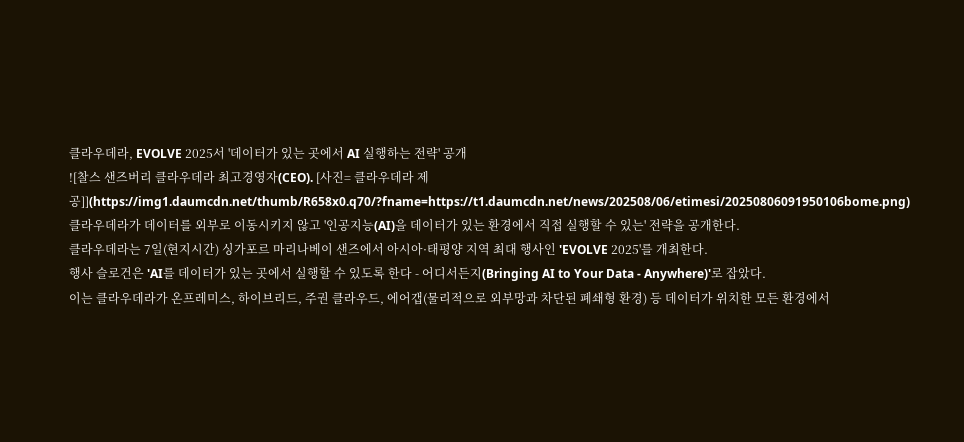클라우데라, EVOLVE 2025서 '데이터가 있는 곳에서 AI 실행하는 전략' 공개
![찰스 샌즈버리 클라우데라 최고경영자(CEO). [사진= 클라우데라 제공]](https://img1.daumcdn.net/thumb/R658x0.q70/?fname=https://t1.daumcdn.net/news/202508/06/etimesi/20250806091950106bome.png)
클라우데라가 데이터를 외부로 이동시키지 않고 '인공지능(AI)을 데이터가 있는 환경에서 직접 실행할 수 있는' 전략을 공개한다.
클라우데라는 7일(현지시간) 싱가포르 마리나베이 샌즈에서 아시아·태평양 지역 최대 행사인 'EVOLVE 2025'를 개최한다.
행사 슬로건은 'AI를 데이터가 있는 곳에서 실행할 수 있도록 한다 - 어디서든지(Bringing AI to Your Data - Anywhere)'로 잡았다.
이는 클라우데라가 온프레미스, 하이브리드, 주권 클라우드, 에어갭(물리적으로 외부망과 차단된 폐쇄형 환경) 등 데이터가 위치한 모든 환경에서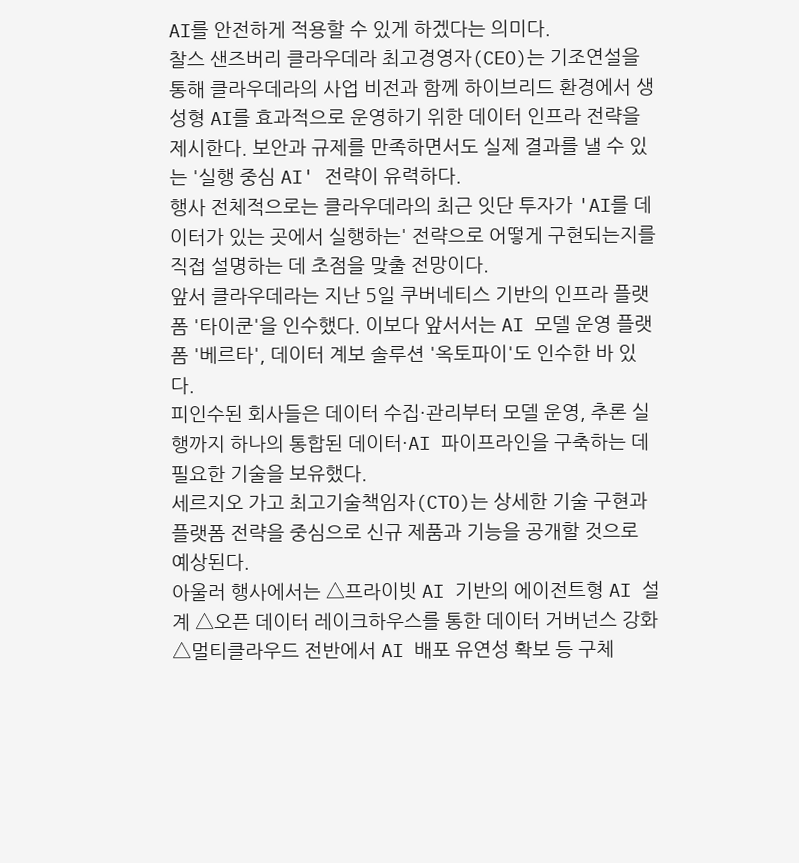AI를 안전하게 적용할 수 있게 하겠다는 의미다.
찰스 샌즈버리 클라우데라 최고경영자(CEO)는 기조연설을 통해 클라우데라의 사업 비전과 함께 하이브리드 환경에서 생성형 AI를 효과적으로 운영하기 위한 데이터 인프라 전략을 제시한다. 보안과 규제를 만족하면서도 실제 결과를 낼 수 있는 '실행 중심 AI' 전략이 유력하다.
행사 전체적으로는 클라우데라의 최근 잇단 투자가 'AI를 데이터가 있는 곳에서 실행하는' 전략으로 어떻게 구현되는지를 직접 설명하는 데 초점을 맞출 전망이다.
앞서 클라우데라는 지난 5일 쿠버네티스 기반의 인프라 플랫폼 '타이쿤'을 인수했다. 이보다 앞서서는 AI 모델 운영 플랫폼 '베르타', 데이터 계보 솔루션 '옥토파이'도 인수한 바 있다.
피인수된 회사들은 데이터 수집·관리부터 모델 운영, 추론 실행까지 하나의 통합된 데이터·AI 파이프라인을 구축하는 데 필요한 기술을 보유했다.
세르지오 가고 최고기술책임자(CTO)는 상세한 기술 구현과 플랫폼 전략을 중심으로 신규 제품과 기능을 공개할 것으로 예상된다.
아울러 행사에서는 △프라이빗 AI 기반의 에이전트형 AI 설계 △오픈 데이터 레이크하우스를 통한 데이터 거버넌스 강화 △멀티클라우드 전반에서 AI 배포 유연성 확보 등 구체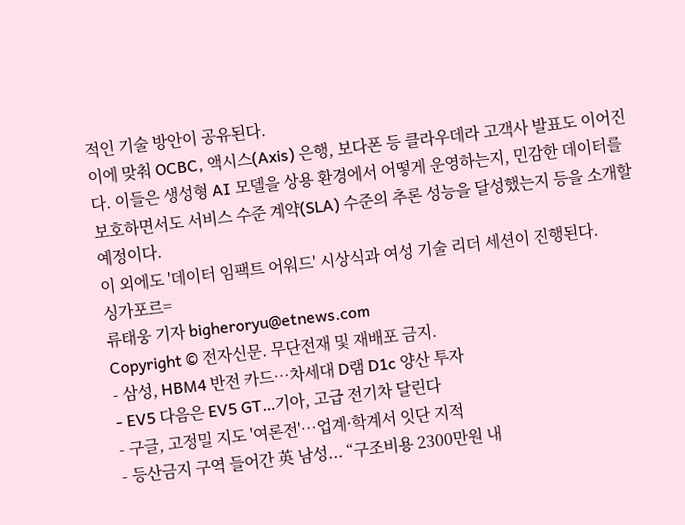적인 기술 방안이 공유된다.
이에 맞춰 OCBC, 액시스(Axis) 은행, 보다폰 등 클라우데라 고객사 발표도 이어진다. 이들은 생성형 AI 모델을 상용 환경에서 어떻게 운영하는지, 민감한 데이터를 보호하면서도 서비스 수준 계약(SLA) 수준의 추론 성능을 달성했는지 등을 소개할 예정이다.
이 외에도 '데이터 임팩트 어워드' 시상식과 여성 기술 리더 세션이 진행된다.
싱가포르=
류태웅 기자 bigheroryu@etnews.com
Copyright © 전자신문. 무단전재 및 재배포 금지.
- 삼성, HBM4 반전 카드…차세대 D램 D1c 양산 투자
- EV5 다음은 EV5 GT…기아, 고급 전기차 달린다
- 구글, 고정밀 지도 '여론전'…업계·학계서 잇단 지적
- 등산금지 구역 들어간 英 남성... “구조비용 2300만원 내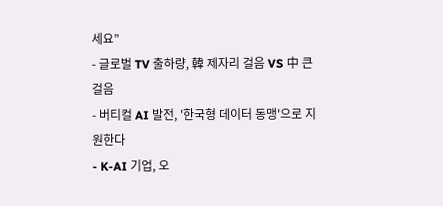세요”
- 글로벌 TV 출하량, 韓 제자리 걸음 VS 中 큰 걸음
- 버티컬 AI 발전, '한국형 데이터 동맹'으로 지원한다
- K-AI 기업, 오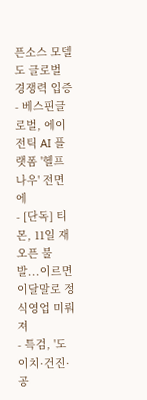픈소스 모델도 글로벌 경쟁력 입증
- 베스핀글로벌, 에이전틱 AI 플랫폼 '헬프나우' 전면에
- [단독] 티몬, 11일 재오픈 불발...이르면 이달말로 정식영업 미뤄져
- 특검, '도이치·건진·공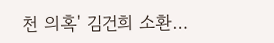천 의혹' 김건희 소환…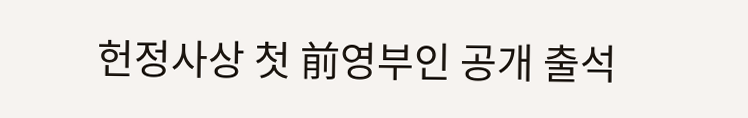헌정사상 첫 前영부인 공개 출석